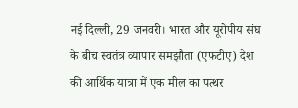नई दिल्ली, 29 जनवरी। भारत और यूरोपीय संघ के बीच स्वतंत्र व्यापार समझौता (एफटीए) देश की आर्थिक यात्रा में एक मील का पत्थर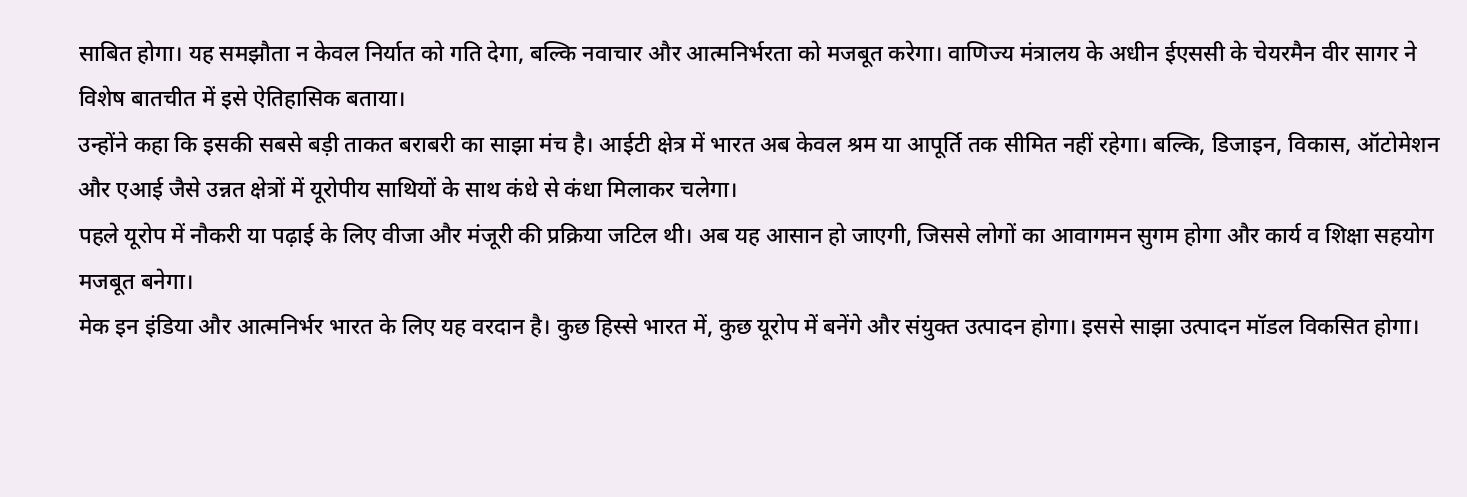साबित होगा। यह समझौता न केवल निर्यात को गति देगा, बल्कि नवाचार और आत्मनिर्भरता को मजबूत करेगा। वाणिज्य मंत्रालय के अधीन ईएससी के चेयरमैन वीर सागर ने विशेष बातचीत में इसे ऐतिहासिक बताया।
उन्होंने कहा कि इसकी सबसे बड़ी ताकत बराबरी का साझा मंच है। आईटी क्षेत्र में भारत अब केवल श्रम या आपूर्ति तक सीमित नहीं रहेगा। बल्कि, डिजाइन, विकास, ऑटोमेशन और एआई जैसे उन्नत क्षेत्रों में यूरोपीय साथियों के साथ कंधे से कंधा मिलाकर चलेगा।
पहले यूरोप में नौकरी या पढ़ाई के लिए वीजा और मंजूरी की प्रक्रिया जटिल थी। अब यह आसान हो जाएगी, जिससे लोगों का आवागमन सुगम होगा और कार्य व शिक्षा सहयोग मजबूत बनेगा।
मेक इन इंडिया और आत्मनिर्भर भारत के लिए यह वरदान है। कुछ हिस्से भारत में, कुछ यूरोप में बनेंगे और संयुक्त उत्पादन होगा। इससे साझा उत्पादन मॉडल विकसित होगा।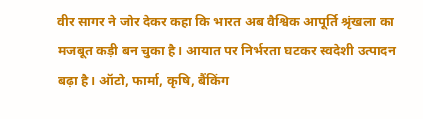वीर सागर ने जोर देकर कहा कि भारत अब वैश्विक आपूर्ति श्रृंखला का मजबूत कड़ी बन चुका है। आयात पर निर्भरता घटकर स्वदेशी उत्पादन बढ़ा है। ऑटो, फार्मा, कृषि, बैंकिंग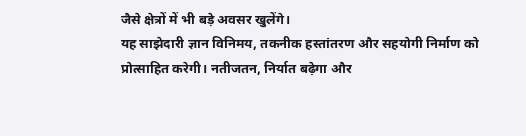जैसे क्षेत्रों में भी बड़े अवसर खुलेंगे।
यह साझेदारी ज्ञान विनिमय, तकनीक हस्तांतरण और सहयोगी निर्माण को प्रोत्साहित करेगी। नतीजतन, निर्यात बढ़ेगा और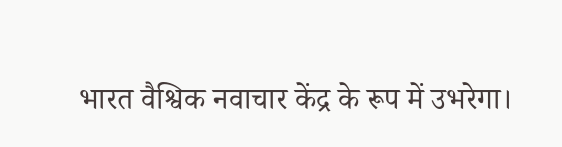भारत वैश्विक नवाचार केंद्र के रूप में उभरेगा।